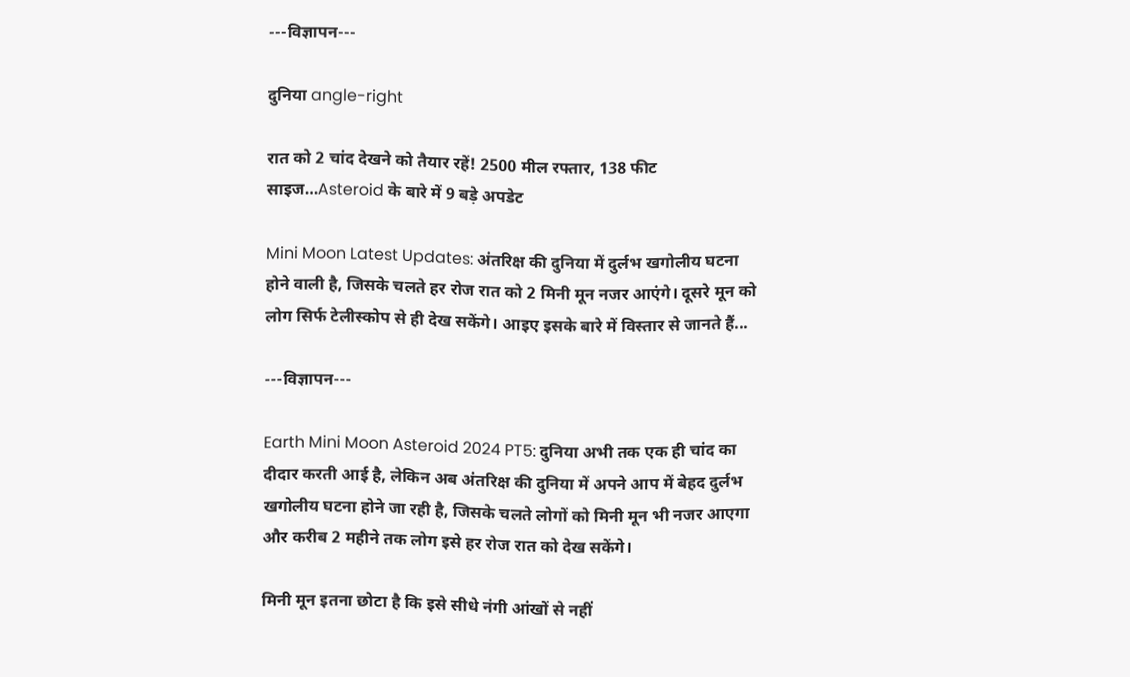---विज्ञापन---

दुनिया angle-right

रात को 2 चांद देखने को तैयार रहें! 2500 मील रफ्तार, 138 फीट साइज…Asteroid के बारे में 9 बड़े अपडेट

Mini Moon Latest Updates: अंतरिक्ष की दुनिया में दुर्लभ खगोलीय घटना होने वाली है, जिसके चलते हर रोज रात को 2 मिनी मून नजर आएंगे। दूसरे मून को लोग सिर्फ टेलीस्कोप से ही देख सकेंगे। आइए इसके बारे में विस्तार से जानते हैं...

---विज्ञापन---

Earth Mini Moon Asteroid 2024 PT5: दुनिया अभी तक एक ही चांद का दीदार करती आई है, लेकिन अब अंतरिक्ष की दुनिया में अपने आप में बेहद दुर्लभ खगोलीय घटना होने जा रही है, जिसके चलते लोगों को मिनी मून भी नजर आएगा और करीब 2 महीने तक लोग इसे हर रोज रात को देख सकेंगे।

मिनी मून इतना छोटा है कि इसे सीधे नंगी आंखों से नहीं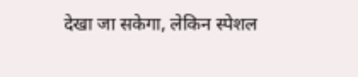देखा जा सकेगा, लेकिन स्पेशल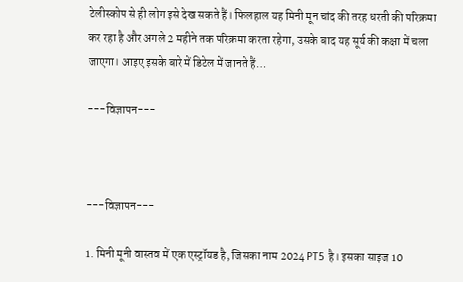टेलीस्कोप से ही लोग इसे देख सकते हैं। फिलहाल यह मिनी मून चांद की तरह धरती की परिक्रमा कर रहा है और अगले 2 महीने तक परिक्रमा करता रहेगा, उसके बाद यह सूर्य की कक्षा में चला जाएगा। आइए इसके बारे में डिटेल में जानते हैं…

---विज्ञापन---



---विज्ञापन---

1. मिनी मूनी वास्तव में एक एस्ट्रॉयड है, जिसका नाम 2024 PT5 है। इसका साइज 10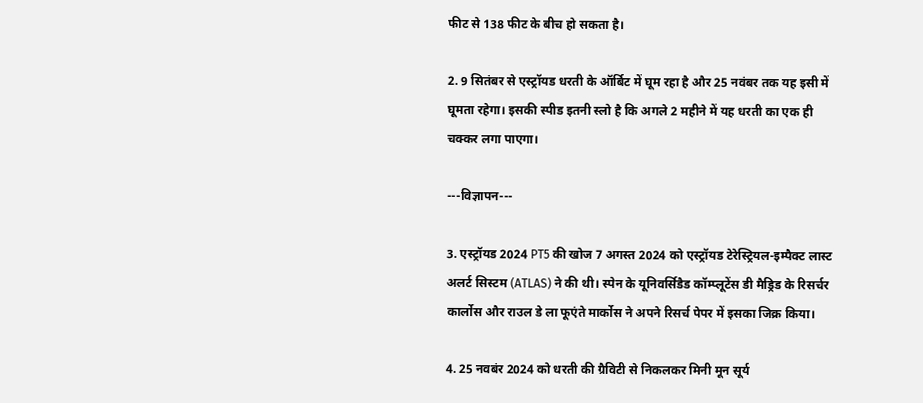फीट से 138 फीट के बीच हो सकता है।

2. 9 सितंबर से एस्ट्रॉयड धरती के ऑर्बिट में घूम रहा है और 25 नवंबर तक यह इसी में घूमता रहेगा। इसकी स्पीड इतनी स्लो है कि अगले 2 महीने में यह धरती का एक ही चक्कर लगा पाएगा।

---विज्ञापन---

3. एस्ट्रॉयड 2024 PT5 की खोज 7 अगस्त 2024 को एस्ट्रॉयड टेरेस्ट्रियल-इम्पैक्ट लास्ट अलर्ट सिस्टम (ATLAS) ने की थी। स्पेन के यूनिवर्सिडैड कॉम्प्लूटेंस डी मैड्रिड के रिसर्चर कार्लोस और राउल डे ला फूएंते मार्कोस ने अपने रिसर्च पेपर में इसका जिक्र किया।

4. 25 नवबंर 2024 को धरती की ग्रैविटी से निकलकर मिनी मून सूर्य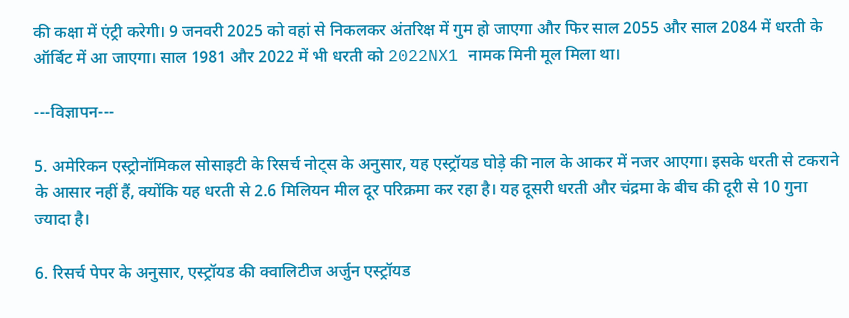की कक्षा में एंट्री करेगी। 9 जनवरी 2025 को वहां से निकलकर अंतरिक्ष में गुम हो जाएगा और फिर साल 2055 और साल 2084 में धरती के ऑर्बिट में आ जाएगा। साल 1981 और 2022 में भी धरती को 2022NX1 नामक मिनी मूल मिला था।

---विज्ञापन---

5. अमेरिकन एस्ट्रोनॉमिकल सोसाइटी के रिसर्च नोट्स के अनुसार, यह एस्ट्रॉयड घोड़े की नाल के आकर में नजर आएगा। इसके धरती से टकराने के आसार नहीं हैं, क्योंकि यह धरती से 2.6 मिलियन मील दूर परिक्रमा कर रहा है। यह दूसरी धरती और चंद्रमा के बीच की दूरी से 10 गुना ज्यादा है।

6. रिसर्च पेपर के अनुसार, एस्ट्रॉयड की क्वालिटीज अर्जुन एस्ट्रॉयड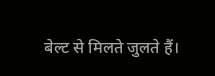बेल्ट से मिलते जुलते हैं।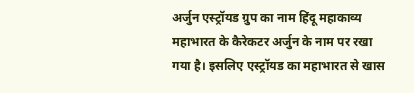अर्जुन एस्ट्रॉयड ग्रुप का नाम हिंदू महाकाव्य महाभारत के कैरेकटर अर्जुन के नाम पर रखा गया है। इसलिए एस्ट्रॉयड का महाभारत से खास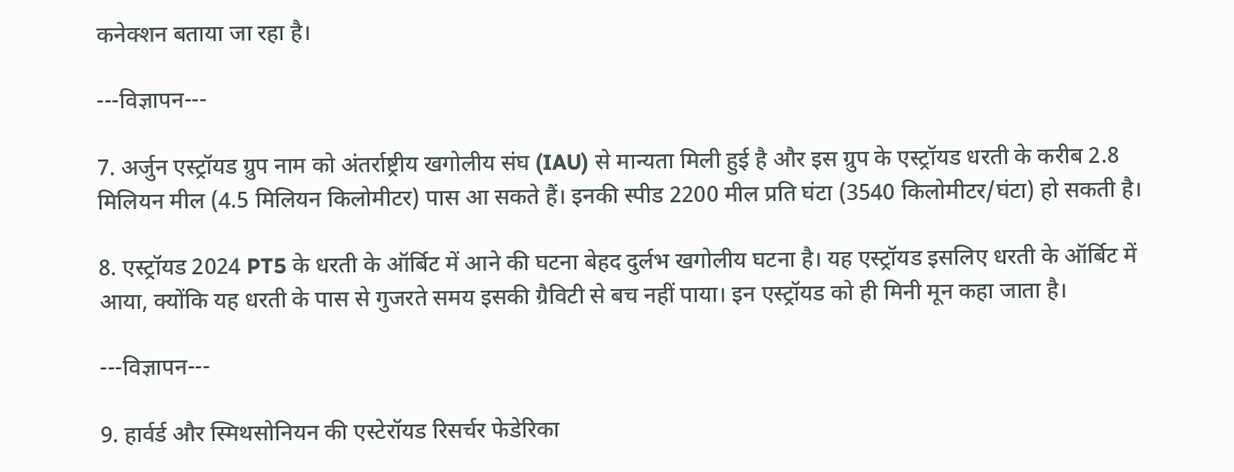कनेक्शन बताया जा रहा है।

---विज्ञापन---

7. अर्जुन एस्ट्रॉयड ग्रुप नाम को अंतर्राष्ट्रीय खगोलीय संघ (IAU) से मान्यता मिली हुई है और इस ग्रुप के एस्ट्रॉयड धरती के करीब 2.8 मिलियन मील (4.5 मिलियन किलोमीटर) पास आ सकते हैं। इनकी स्पीड 2200 मील प्रति घंटा (3540 किलोमीटर/घंटा) हो सकती है।

8. एस्ट्रॉयड 2024 PT5 के धरती के ऑर्बिट में आने की घटना बेहद दुर्लभ खगोलीय घटना है। यह एस्ट्रॉयड इसलिए धरती के ऑर्बिट में आया, क्योंकि यह धरती के पास से गुजरते समय इसकी ग्रैविटी से बच नहीं पाया। इन एस्ट्रॉयड को ही मिनी मून कहा जाता है।

---विज्ञापन---

9. हार्वर्ड और स्मिथसोनियन की एस्टेरॉयड रिसर्चर फेडेरिका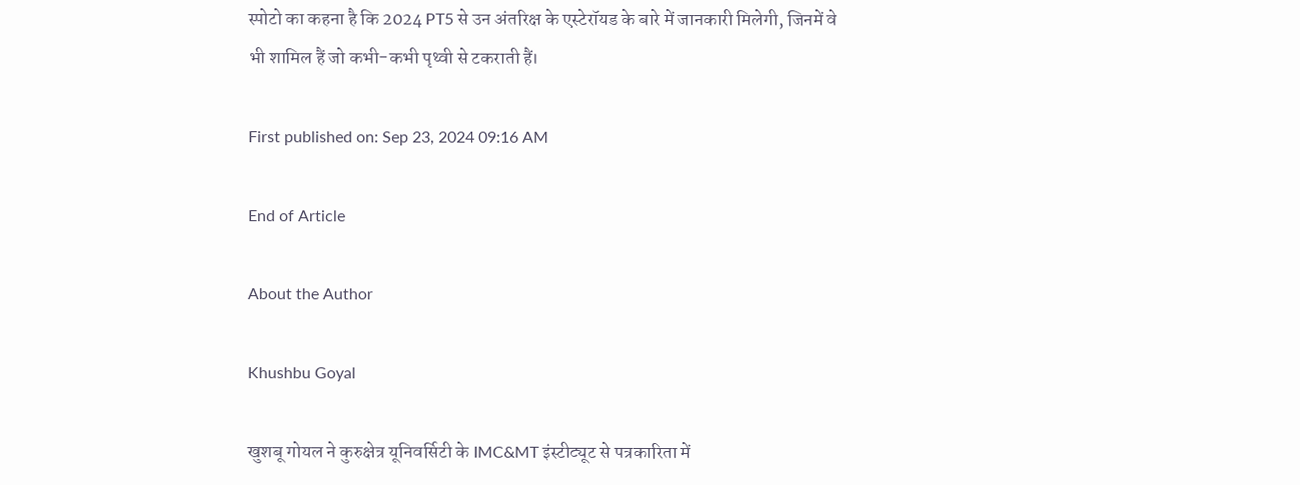स्पोटो का कहना है कि 2024 PT5 से उन अंतरिक्ष के एस्टेरॉयड के बारे में जानकारी मिलेगी, जिनमें वे भी शामिल हैं जो कभी-कभी पृथ्वी से टकराती हैं।

First published on: Sep 23, 2024 09:16 AM

End of Article

About the Author

Khushbu Goyal

खुशबू गोयल ने कुरुक्षेत्र यूनिवर्सिटी के IMC&MT इंस्टीट्यूट से पत्रकारिता में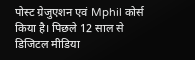पोस्ट ग्रेजुएशन एवं Mphil कोर्स किया है। पिछले 12 साल से डिजिटल मीडिया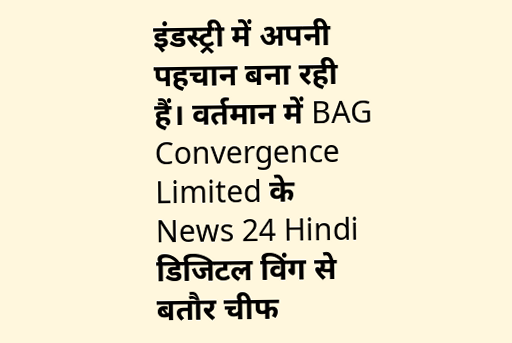इंडस्ट्री में अपनी पहचान बना रही हैं। वर्तमान में BAG Convergence Limited के News 24 Hindi डिजिटल विंग से बतौर चीफ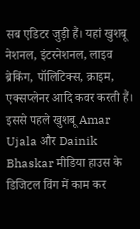सब एडिटर जुड़ी हैं। यहां खुशबू नेशनल, इंटरनेशनल, लाइव ब्रेकिंग, पॉलिटिक्स, क्राइम, एक्सप्लेनर आदि कवर करती हैं। इससे पहले खुशबू Amar Ujala और Dainik Bhaskar मीडिया हाउस के डिजिटल विंग में काम कर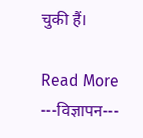चुकी हैं।

Read More
---विज्ञापन---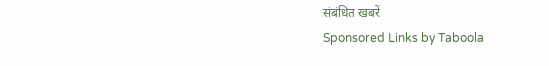संबंधित खबरें
Sponsored Links by Taboola